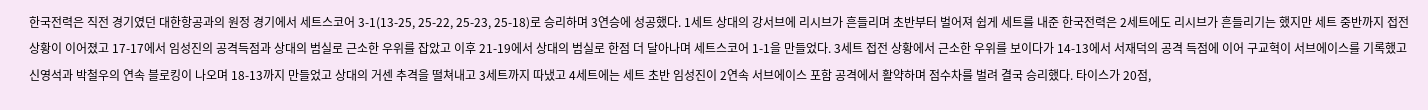한국전력은 직전 경기였던 대한항공과의 원정 경기에서 세트스코어 3-1(13-25, 25-22, 25-23, 25-18)로 승리하며 3연승에 성공했다. 1세트 상대의 강서브에 리시브가 흔들리며 초반부터 벌어져 쉽게 세트를 내준 한국전력은 2세트에도 리시브가 흔들리기는 했지만 세트 중반까지 접전 상황이 이어졌고 17-17에서 임성진의 공격득점과 상대의 범실로 근소한 우위를 잡았고 이후 21-19에서 상대의 범실로 한점 더 달아나며 세트스코어 1-1을 만들었다. 3세트 접전 상황에서 근소한 우위를 보이다가 14-13에서 서재덕의 공격 득점에 이어 구교혁이 서브에이스를 기록했고 신영석과 박철우의 연속 블로킹이 나오며 18-13까지 만들었고 상대의 거센 추격을 떨쳐내고 3세트까지 따냈고 4세트에는 세트 초반 임성진이 2연속 서브에이스 포함 공격에서 활약하며 점수차를 벌려 결국 승리했다. 타이스가 20점,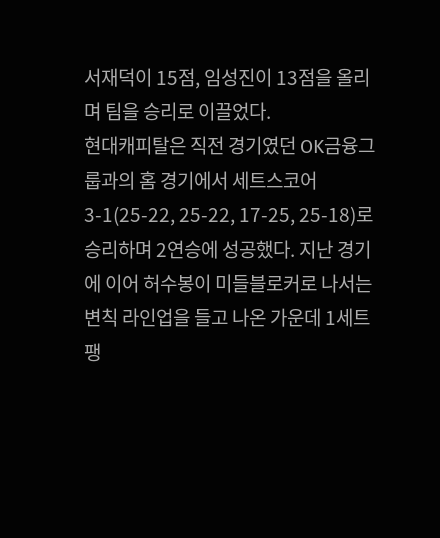서재덕이 15점, 임성진이 13점을 올리며 팀을 승리로 이끌었다.
현대캐피탈은 직전 경기였던 OK금융그룹과의 홈 경기에서 세트스코어 3-1(25-22, 25-22, 17-25, 25-18)로 승리하며 2연승에 성공했다. 지난 경기에 이어 허수봉이 미들블로커로 나서는 변칙 라인업을 들고 나온 가운데 1세트 팽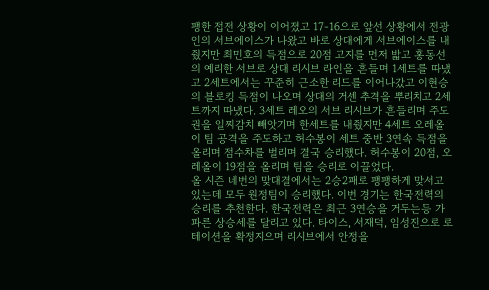팽한 접전 상황이 이어졌고 17-16으로 앞선 상황에서 전광인의 서브에이스가 나왔고 바로 상대에게 서브에이스를 내줬지만 최민호의 득점으로 20점 고지를 먼저 밟고 홍동선의 예리한 서브로 상대 리시브 라인을 흔들며 1세트를 따냈고 2세트에서는 꾸준히 근소한 리드를 이어나갔고 이현승의 블로킹 득점이 나오며 상대의 거센 추격을 뿌리치고 2세트까지 따냈다. 3세트 레오의 서브 리시브가 흔들리며 주도권을 일찌감치 빼앗기며 한세트를 내줬지만 4세트 오레올이 팀 공격을 주도하고 허수봉이 세트 중반 3연속 득점을 올리며 점수차를 벌리며 결국 승리했다. 허수봉이 20점, 오레올이 19점을 올리며 팀을 승리로 이끌었다.
올 시즌 네번의 맞대결에서는 2승2패로 팽팽하게 맞서고 있는데 모두 원정팀이 승리했다. 이번 경기는 한국전력의 승리를 추천한다. 한국전력은 최근 3연승을 거두는등 가파른 상승세를 달리고 있다. 타이스, 서재덕, 임성진으로 로테이션을 확정지으며 리시브에서 안정을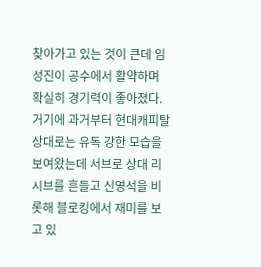찾아가고 있는 것이 큰데 임성진이 공수에서 활약하며 확실히 경기력이 좋아졌다. 거기에 과거부터 현대캐피탈 상대로는 유독 강한 모습을 보여왔는데 서브로 상대 리시브를 흔들고 신영석을 비롯해 블로킹에서 재미를 보고 있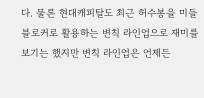다. 물론 현대캐피탈도 최근 허수봉을 미들블로커로 활용하는 변칙 라인업으로 재미를 보기는 했지만 변칙 라인업은 언제든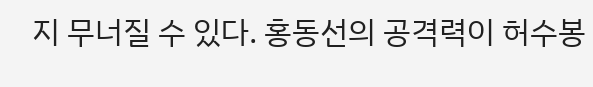지 무너질 수 있다. 홍동선의 공격력이 허수봉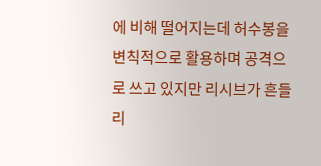에 비해 떨어지는데 허수봉을 변칙적으로 활용하며 공격으로 쓰고 있지만 리시브가 흔들리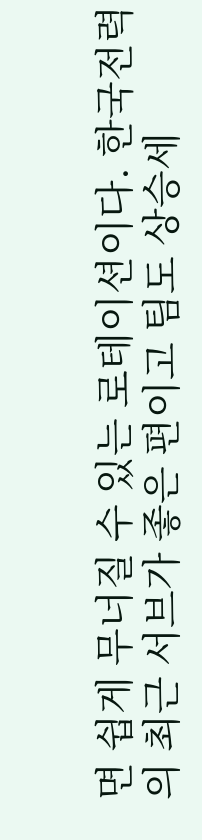면 쉽게 무너질 수 있는 로테이션이다. 한국전력의 최근 서브가 좋은 편이고 팀도 상승세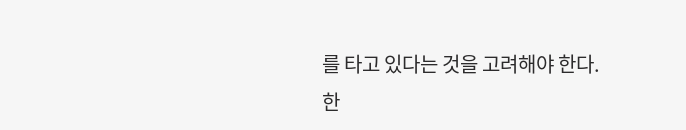를 타고 있다는 것을 고려해야 한다.
한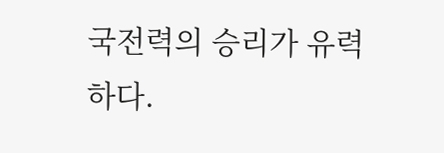국전력의 승리가 유력하다.